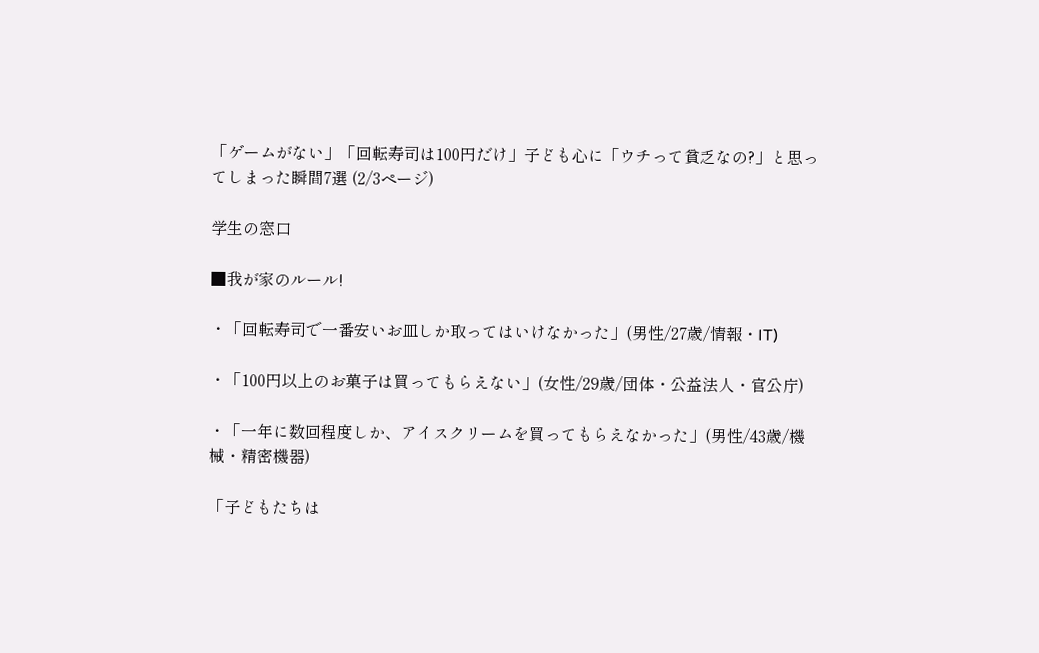「ゲームがない」「回転寿司は100円だけ」子ども心に「ウチって貧乏なの?」と思ってしまった瞬間7選 (2/3ページ)

学生の窓口

■我が家のルール!

・「回転寿司で一番安いお皿しか取ってはいけなかった」(男性/27歳/情報・IT)

・「100円以上のお菓子は買ってもらえない」(女性/29歳/団体・公益法人・官公庁)

・「一年に数回程度しか、アイスクリームを買ってもらえなかった」(男性/43歳/機械・精密機器)

「子どもたちは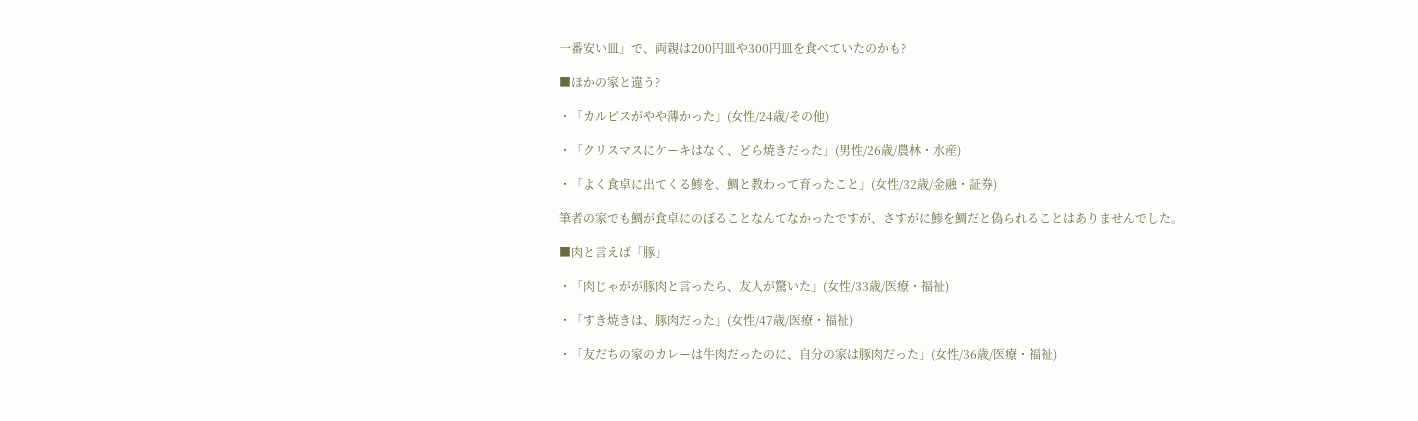一番安い皿」で、両親は200円皿や300円皿を食べていたのかも?

■ほかの家と違う?

・「カルピスがやや薄かった」(女性/24歳/その他)

・「クリスマスにケーキはなく、どら焼きだった」(男性/26歳/農林・水産)

・「よく食卓に出てくる鯵を、鯛と教わって育ったこと」(女性/32歳/金融・証券)

筆者の家でも鯛が食卓にのぼることなんてなかったですが、さすがに鯵を鯛だと偽られることはありませんでした。

■肉と言えば「豚」

・「肉じゃがが豚肉と言ったら、友人が驚いた」(女性/33歳/医療・福祉)

・「すき焼きは、豚肉だった」(女性/47歳/医療・福祉)

・「友だちの家のカレーは牛肉だったのに、自分の家は豚肉だった」(女性/36歳/医療・福祉)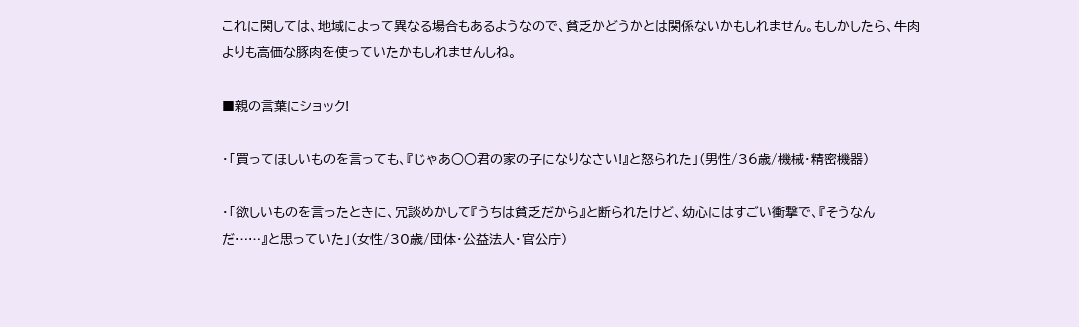これに関しては、地域によって異なる場合もあるようなので、貧乏かどうかとは関係ないかもしれません。もしかしたら、牛肉よりも高価な豚肉を使っていたかもしれませんしね。

■親の言葉にショック!

・「買ってほしいものを言っても、『じゃあ○○君の家の子になりなさい!』と怒られた」(男性/36歳/機械・精密機器)

・「欲しいものを言ったときに、冗談めかして『うちは貧乏だから』と断られたけど、幼心にはすごい衝撃で、『そうなんだ……』と思っていた」(女性/30歳/団体・公益法人・官公庁)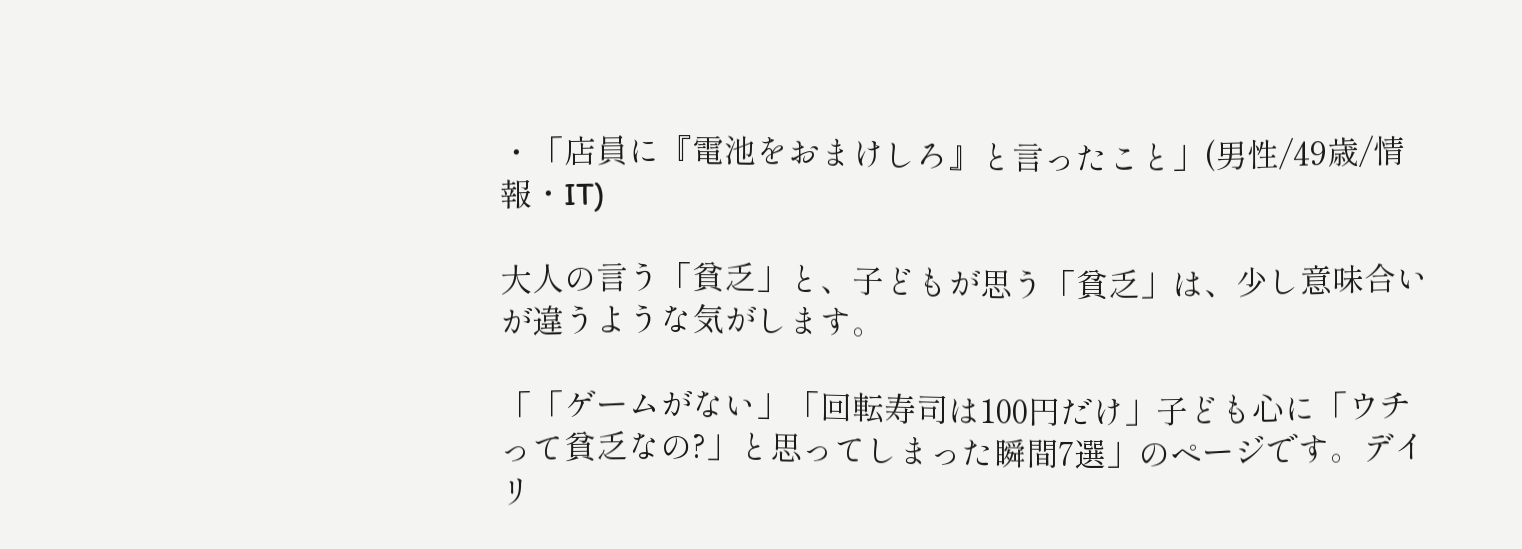・「店員に『電池をおまけしろ』と言ったこと」(男性/49歳/情報・IT)

大人の言う「貧乏」と、子どもが思う「貧乏」は、少し意味合いが違うような気がします。

「「ゲームがない」「回転寿司は100円だけ」子ども心に「ウチって貧乏なの?」と思ってしまった瞬間7選」のページです。デイリ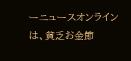ーニュースオンラインは、貧乏お金節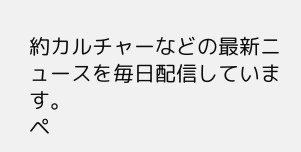約カルチャーなどの最新ニュースを毎日配信しています。
ペ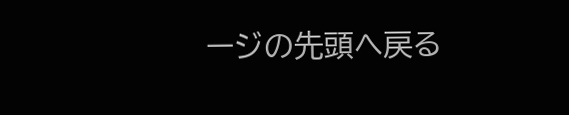ージの先頭へ戻る